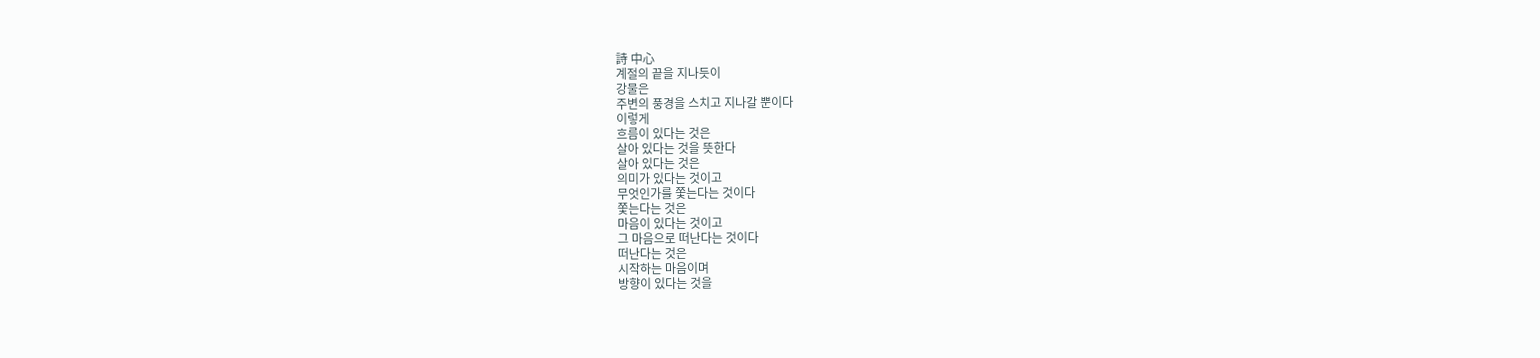詩 中心
계절의 끝을 지나듯이
강물은
주변의 풍경을 스치고 지나갈 뿐이다
이렇게
흐름이 있다는 것은
살아 있다는 것을 뜻한다
살아 있다는 것은
의미가 있다는 것이고
무엇인가를 쫓는다는 것이다
쫓는다는 것은
마음이 있다는 것이고
그 마음으로 떠난다는 것이다
떠난다는 것은
시작하는 마음이며
방향이 있다는 것을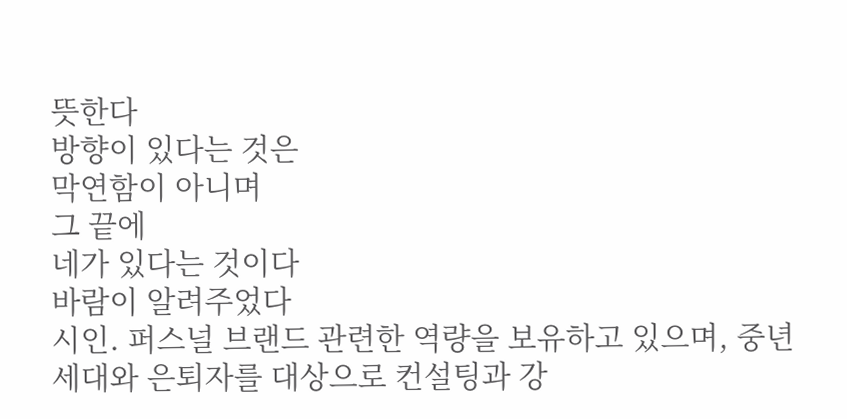뜻한다
방향이 있다는 것은
막연함이 아니며
그 끝에
네가 있다는 것이다
바람이 알려주었다
시인. 퍼스널 브랜드 관련한 역량을 보유하고 있으며, 중년 세대와 은퇴자를 대상으로 컨설팅과 강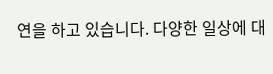연을 하고 있습니다. 다양한 일상에 대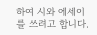하여 시와 에세이를 쓰려고 합니다.